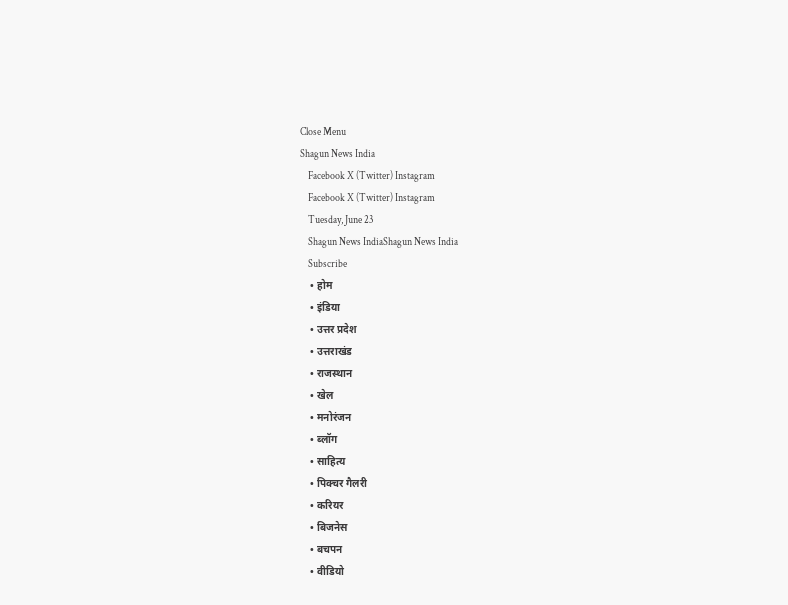Close Menu
Shagun News India
    Facebook X (Twitter) Instagram
    Facebook X (Twitter) Instagram
    Tuesday, June 23
    Shagun News IndiaShagun News India
    Subscribe
    • होम
    • इंडिया
    • उत्तर प्रदेश
    • उत्तराखंड
    • राजस्थान
    • खेल
    • मनोरंजन
    • ब्लॉग
    • साहित्य
    • पिक्चर गैलरी
    • करियर
    • बिजनेस
    • बचपन
    • वीडियो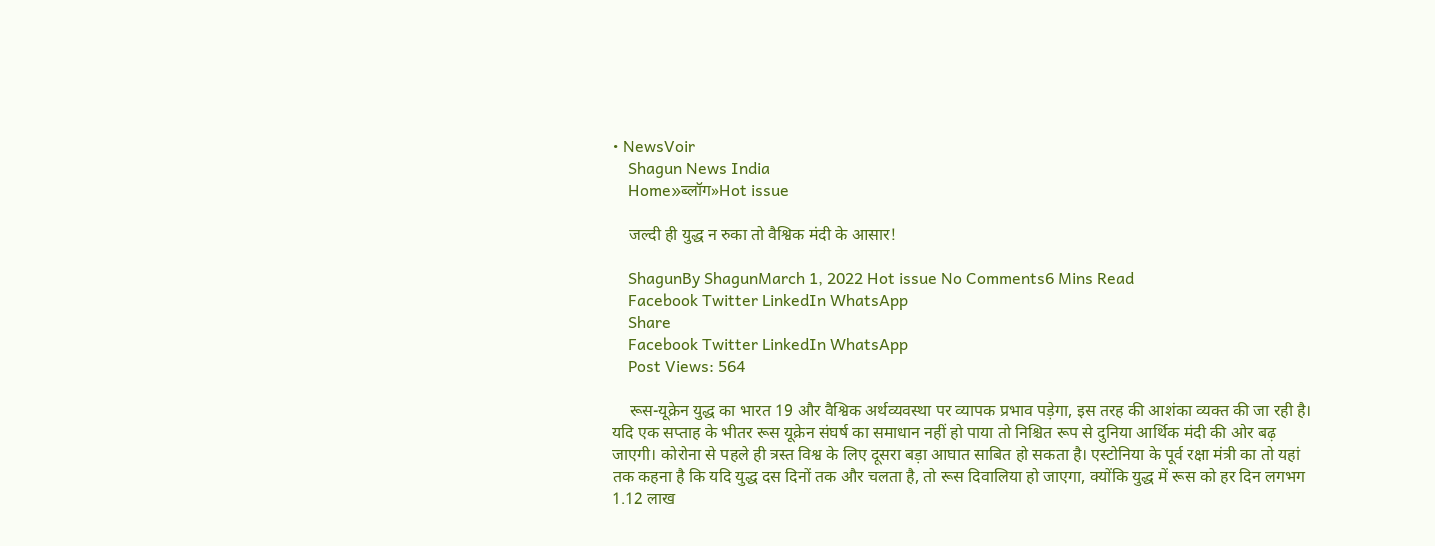• NewsVoir
    Shagun News India
    Home»ब्लॉग»Hot issue

    जल्दी ही युद्ध न रुका तो वैश्विक मंदी के आसार!

    ShagunBy ShagunMarch 1, 2022 Hot issue No Comments6 Mins Read
    Facebook Twitter LinkedIn WhatsApp
    Share
    Facebook Twitter LinkedIn WhatsApp
    Post Views: 564

    रूस-यूक्रेन युद्ध का भारत 19 और वैश्विक अर्थव्यवस्था पर व्यापक प्रभाव पड़ेगा, इस तरह की आशंका व्यक्त की जा रही है। यदि एक सप्ताह के भीतर रूस यूक्रेन संघर्ष का समाधान नहीं हो पाया तो निश्चित रूप से दुनिया आर्थिक मंदी की ओर बढ़ जाएगी। कोरोना से पहले ही त्रस्त विश्व के लिए दूसरा बड़ा आघात साबित हो सकता है। एस्टोनिया के पूर्व रक्षा मंत्री का तो यहां तक कहना है कि यदि युद्ध दस दिनों तक और चलता है, तो रूस दिवालिया हो जाएगा, क्योंकि युद्ध में रूस को हर दिन लगभग 1.12 लाख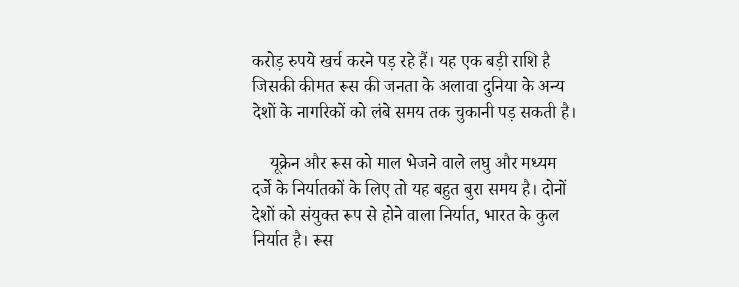करोड़ रुपये खर्च करने पड़ रहे हैं। यह एक बड़ी राशि है जिसकी कीमत रूस की जनता के अलावा दुनिया के अन्य देशों के नागरिकों को लंबे समय तक चुकानी पड़ सकती है।

    यूक्रेन और रूस को माल भेजने वाले लघु और मध्यम दर्जे के निर्यातकों के लिए तो यह बहुत बुरा समय है। दोनों देशों को संयुक्त रूप से होने वाला निर्यात, भारत के कुल निर्यात है। रूस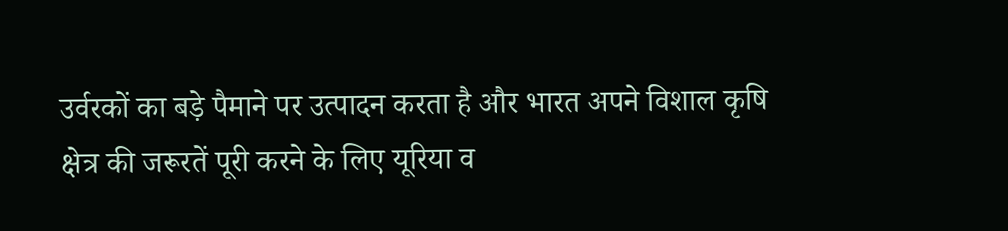उर्वरकों का बड़े पैमाने पर उत्पादन करता है और भारत अपने विशाल कृषि क्षेत्र की जरूरतें पूरी करने के लिए यूरिया व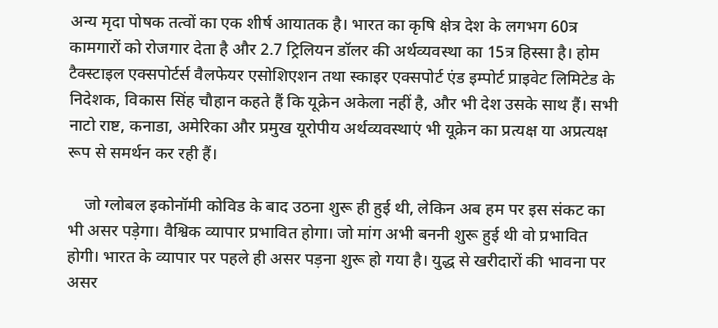अन्य मृदा पोषक तत्वों का एक शीर्ष आयातक है। भारत का कृषि क्षेत्र देश के लगभग 60त्र कामगारों को रोजगार देता है और 2.7 ट्रिलियन डॉलर की अर्थव्यवस्था का 15त्र हिस्सा है। होम टैक्स्टाइल एक्सपोर्टर्स वैलफेयर एसोशिएशन तथा स्काइर एक्सपोर्ट एंड इम्पोर्ट प्राइवेट लिमिटेड के निदेशक, विकास सिंह चौहान कहते हैं कि यूक्रेन अकेला नहीं है, और भी देश उसके साथ हैं। सभी नाटो राष्ट, कनाडा, अमेरिका और प्रमुख यूरोपीय अर्थव्यवस्थाएं भी यूक्रेन का प्रत्यक्ष या अप्रत्यक्ष रूप से समर्थन कर रही हैं।

    जो ग्लोबल इकोनॉमी कोविड के बाद उठना शुरू ही हुई थी, लेकिन अब हम पर इस संकट का भी असर पड़ेगा। वैश्विक व्यापार प्रभावित होगा। जो मांग अभी बननी शुरू हुई थी वो प्रभावित होगी। भारत के व्यापार पर पहले ही असर पड़ना शुरू हो गया है। युद्ध से खरीदारों की भावना पर असर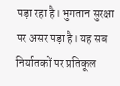पड़ा रहा है। भुगतान सुरक्षा पर असर पड़ा है। यह सब निर्यातकों पर प्रतिकूल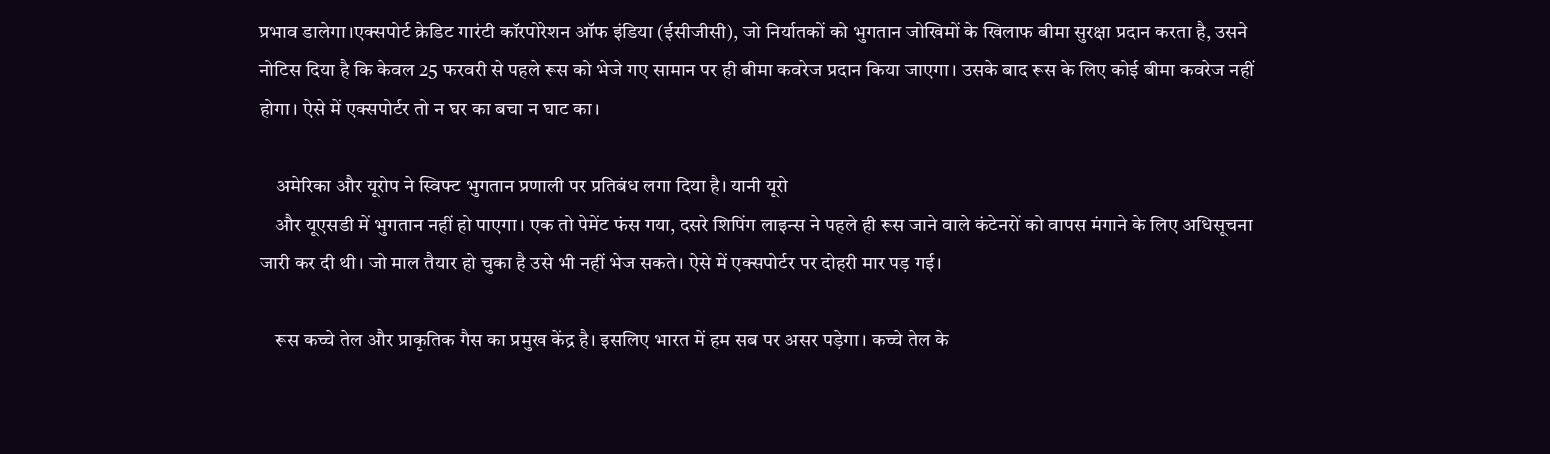प्रभाव डालेगा।एक्सपोर्ट क्रेडिट गारंटी कॉरपोरेशन ऑफ इंडिया (ईसीजीसी), जो निर्यातकों को भुगतान जोखिमों के खिलाफ बीमा सुरक्षा प्रदान करता है, उसने नोटिस दिया है कि केवल 25 फरवरी से पहले रूस को भेजे गए सामान पर ही बीमा कवरेज प्रदान किया जाएगा। उसके बाद रूस के लिए कोई बीमा कवरेज नहीं होगा। ऐसे में एक्सपोर्टर तो न घर का बचा न घाट का।

    अमेरिका और यूरोप ने स्विफ्ट भुगतान प्रणाली पर प्रतिबंध लगा दिया है। यानी यूरो
    और यूएसडी में भुगतान नहीं हो पाएगा। एक तो पेमेंट फंस गया, दसरे शिपिंग लाइन्स ने पहले ही रूस जाने वाले कंटेनरों को वापस मंगाने के लिए अधिसूचना जारी कर दी थी। जो माल तैयार हो चुका है उसे भी नहीं भेज सकते। ऐसे में एक्सपोर्टर पर दोहरी मार पड़ गई।

    रूस कच्चे तेल और प्राकृतिक गैस का प्रमुख केंद्र है। इसलिए भारत में हम सब पर असर पड़ेगा। कच्चे तेल के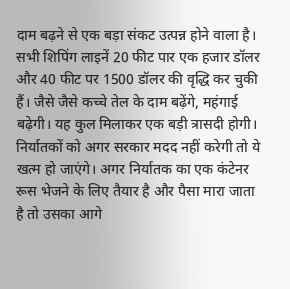दाम बढ़ने से एक बड़ा संकट उत्पन्न होने वाला है। सभी शिपिंग लाइनें 20 फीट पार एक हजार डॉलर और 40 फीट पर 1500 डॉलर की वृद्धि कर चुकी हैं। जैसे जैसे कच्चे तेल के दाम बढ़ेंगे, महंगाई बढ़ेगी। यह कुल मिलाकर एक बड़ी त्रासदी होगी। निर्यातकों को अगर सरकार मदद नहीं करेगी तो ये खत्म हो जाएंगे। अगर निर्यातक का एक कंटेनर रूस भेजने के लिए तैयार है और पैसा मारा जाता है तो उसका आगे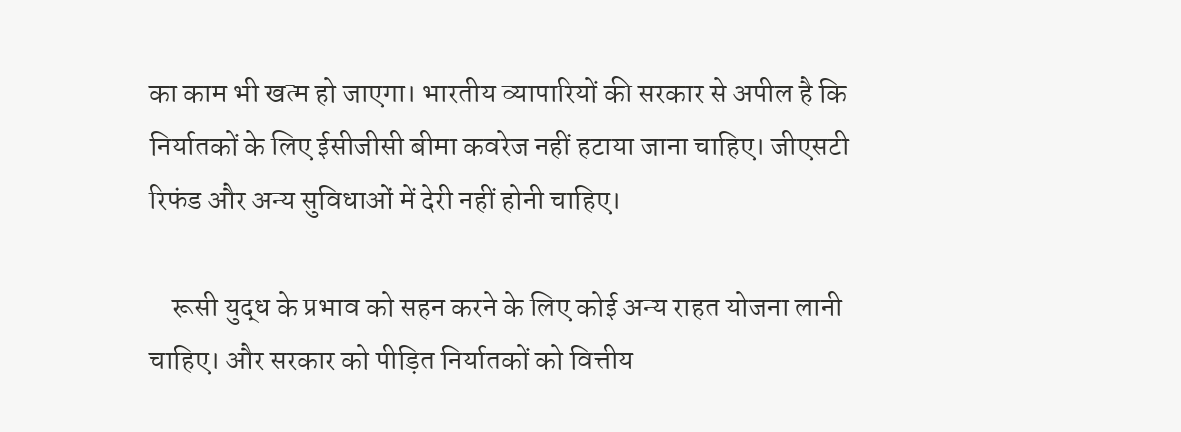का काम भी खत्म हो जाएगा। भारतीय व्यापारियों की सरकार से अपील है कि निर्यातकों के लिए ईसीजीसी बीमा कवरेज नहीं हटाया जाना चाहिए। जीएसटी रिफंड और अन्य सुविधाओं में देरी नहीं होनी चाहिए।

    रूसी युद्ध के प्रभाव को सहन करने के लिए कोई अन्य राहत योजना लानी चाहिए। और सरकार को पीड़ित निर्यातकों को वित्तीय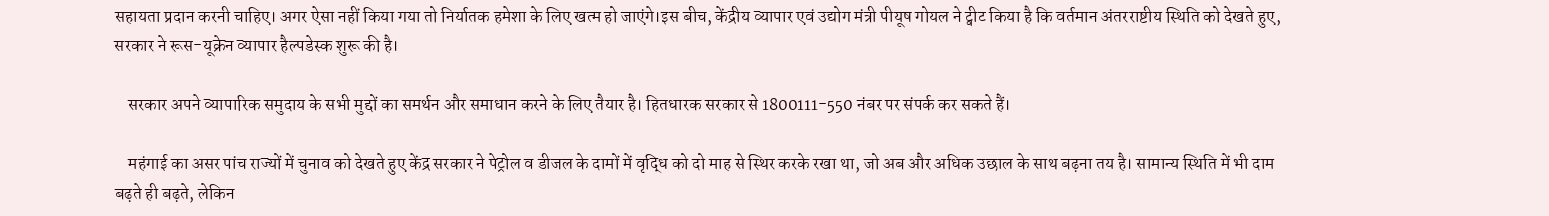सहायता प्रदान करनी चाहिए। अगर ऐसा नहीं किया गया तो निर्यातक हमेशा के लिए खत्म हो जाएंगे।इस बीच, केंद्रीय व्यापार एवं उद्योग मंत्री पीयूष गोयल ने ट्वीट किया है कि वर्तमान अंतरराष्टीय स्थिति को देखते हुए, सरकार ने रूस-यूक्रेन व्यापार हैल्पडेस्क शुरू की है।

    सरकार अपने व्यापारिक समुदाय के सभी मुद्दों का समर्थन और समाधान करने के लिए तैयार है। हितधारक सरकार से 1800111-550 नंबर पर संपर्क कर सकते हैं।

    महंगाई का असर पांच राज्यों में चुनाव को देखते हुए केंद्र सरकार ने पेट्रोल व डीजल के दामों में वृद्धि को दो माह से स्थिर करके रखा था, जो अब और अधिक उछाल के साथ बढ़ना तय है। सामान्य स्थिति में भी दाम बढ़ते ही बढ़ते, लेकिन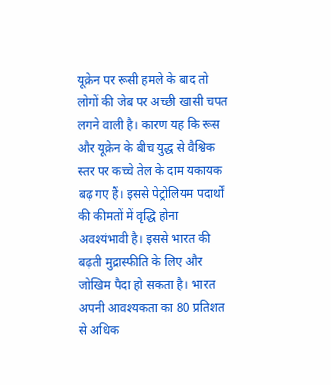यूक्रेन पर रूसी हमले के बाद तो लोगों की जेब पर अच्छी खासी चपत लगने वाली है। कारण यह कि रूस और यूक्रेन के बीच युद्ध से वैश्विक स्तर पर कच्चे तेल के दाम यकायक बढ़ गए हैं। इससे पेट्रोलियम पदार्थों की कीमतों में वृद्धि होना अवश्यंभावी है। इससे भारत की बढ़ती मुद्रास्फीति के लिए और जोखिम पैदा हो सकता है। भारत अपनी आवश्यकता का 80 प्रतिशत से अधिक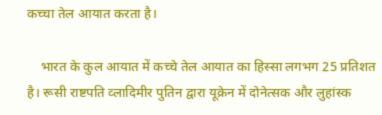कच्चा तेल आयात करता है।

    भारत के कुल आयात में कच्चे तेल आयात का हिस्सा लगभग 25 प्रतिशत है। रूसी राष्टपति व्लादिमीर पुतिन द्वारा यूक्रेन में दोनेत्सक और लुहांस्क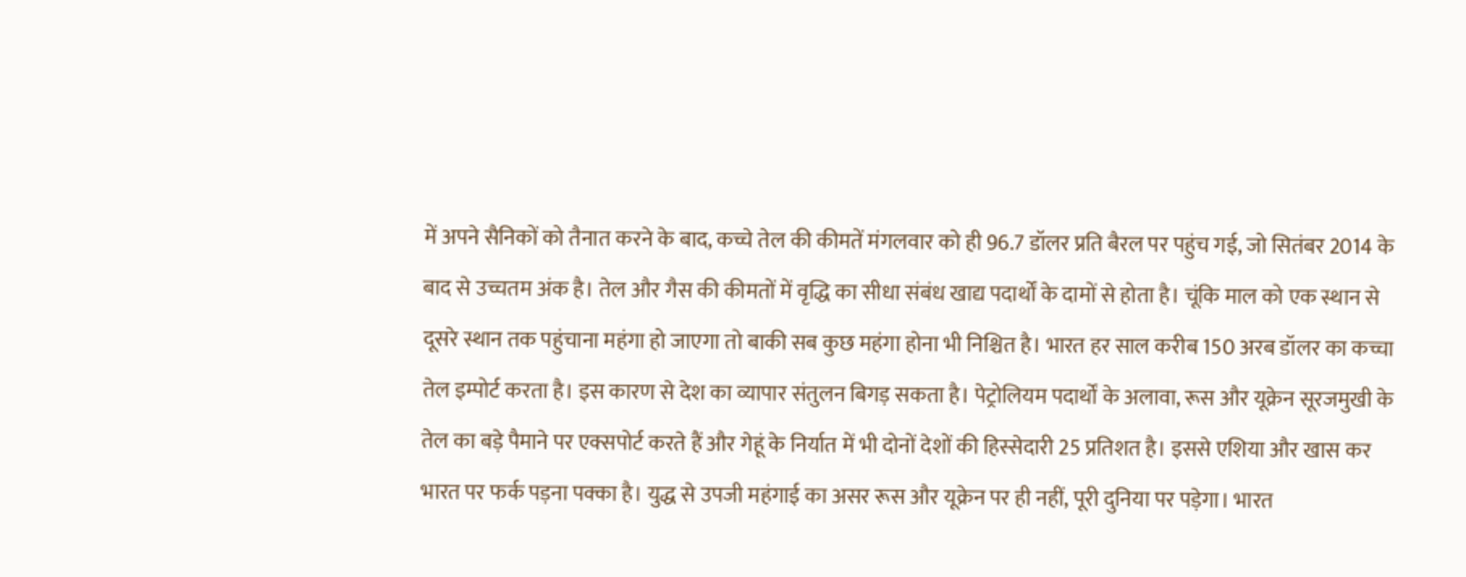में अपने सैनिकों को तैनात करने के बाद, कच्चे तेल की कीमतें मंगलवार को ही 96.7 डॉलर प्रति बैरल पर पहुंच गई, जो सितंबर 2014 के बाद से उच्चतम अंक है। तेल और गैस की कीमतों में वृद्धि का सीधा संबंध खाद्य पदार्थों के दामों से होता है। चूंकि माल को एक स्थान से दूसरे स्थान तक पहुंचाना महंगा हो जाएगा तो बाकी सब कुछ महंगा होना भी निश्चित है। भारत हर साल करीब 150 अरब डॉलर का कच्चा तेल इम्पोर्ट करता है। इस कारण से देश का व्यापार संतुलन बिगड़ सकता है। पेट्रोलियम पदार्थों के अलावा, रूस और यूक्रेन सूरजमुखी के तेल का बड़े पैमाने पर एक्सपोर्ट करते हैं और गेहूं के निर्यात में भी दोनों देशों की हिस्सेदारी 25 प्रतिशत है। इससे एशिया और खास कर भारत पर फर्क पड़ना पक्का है। युद्ध से उपजी महंगाई का असर रूस और यूक्रेन पर ही नहीं, पूरी दुनिया पर पड़ेगा। भारत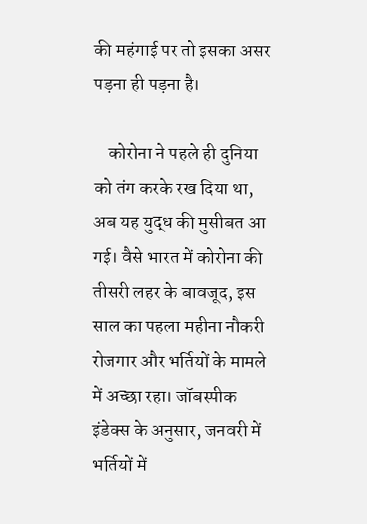की महंगाई पर तो इसका असर पड़ना ही पड़ना है।

    कोरोना ने पहले ही दुनिया को तंग करके रख दिया था, अब यह युद्ध की मुसीबत आ गई। वैसे भारत में कोरोना की तीसरी लहर के बावजूद, इस साल का पहला महीना नौकरी रोजगार और भर्तियों के मामले में अच्छा रहा। जॉबस्पीक इंडेक्स के अनुसार, जनवरी में भर्तियों में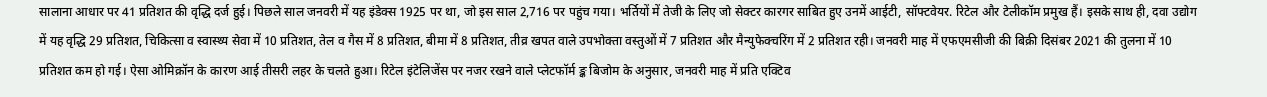सालाना आधार पर 41 प्रतिशत की वृद्धि दर्ज हुई। पिछले साल जनवरी में यह इंडेक्स 1925 पर था, जो इस साल 2,716 पर पहुंच गया। भर्तियों में तेजी के लिए जो सेक्टर कारगर साबित हुए उनमें आईटी, सॉफ्टवेयर. रिटेल और टेलीकॉम प्रमुख हैं। इसके साथ ही, दवा उद्योग में यह वृद्धि 29 प्रतिशत, चिकित्सा व स्वास्थ्य सेवा में 10 प्रतिशत, तेल व गैस में 8 प्रतिशत, बीमा में 8 प्रतिशत, तीव्र खपत वाले उपभोक्ता वस्तुओं में 7 प्रतिशत और मैन्युफेक्चरिंग में 2 प्रतिशत रही। जनवरी माह में एफएमसीजी की बिक्री दिसंबर 2021 की तुलना में 10 प्रतिशत कम हो गई। ऐसा ओमिक्रॉन के कारण आई तीसरी लहर के चलते हुआ। रिटेल इंटेलिजेंस पर नजर रखने वाले प्लेटफॉर्म ङ्क बिजोम के अनुसार, जनवरी माह में प्रति एक्टिव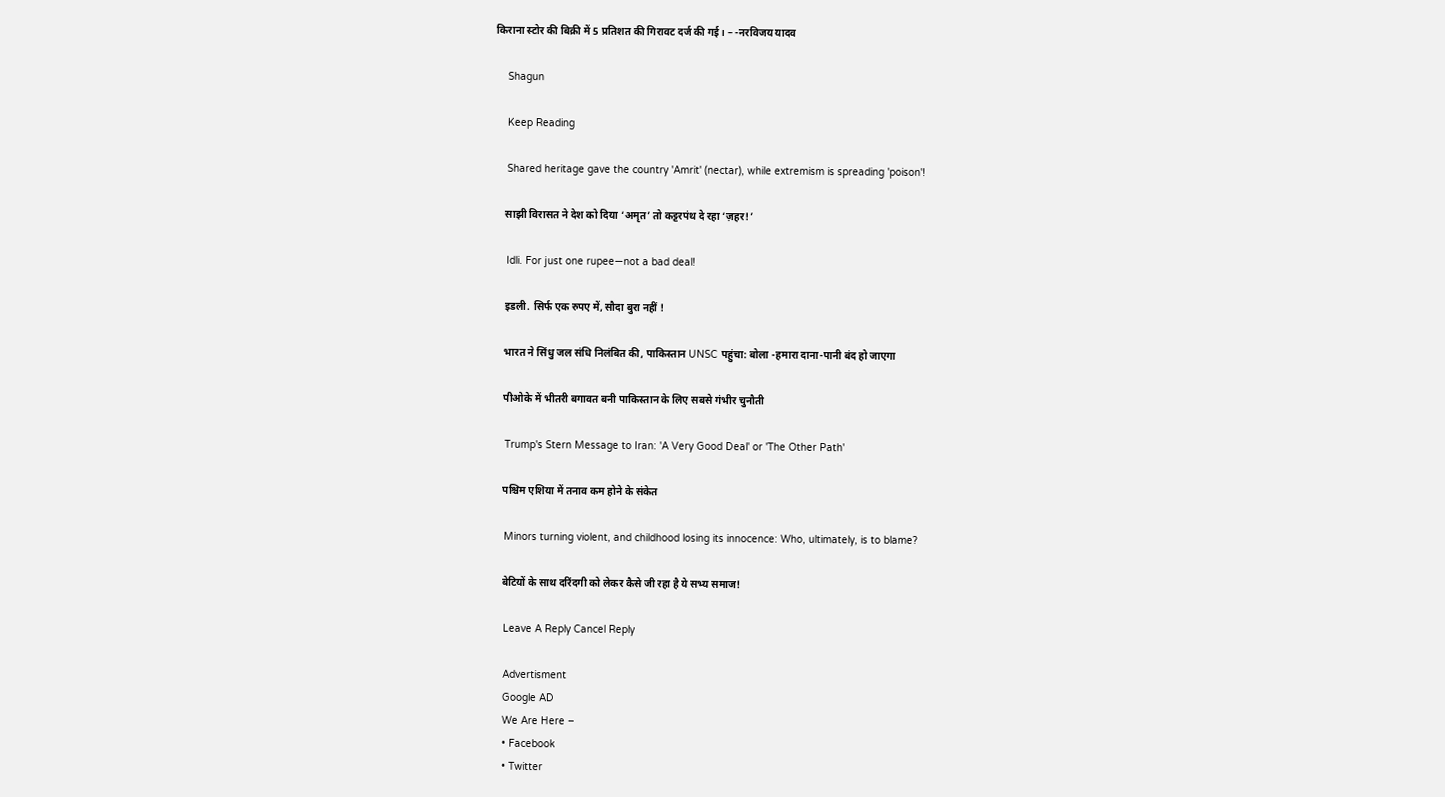किराना स्टोर की बिक्री में 5 प्रतिशत की गिरावट दर्ज की गई। – -नरविजय यादव

    Shagun

    Keep Reading

    Shared heritage gave the country 'Amrit' (nectar), while extremism is spreading 'poison'!

    साझी विरासत ने देश को दिया ‘अमृत’ तो कट्टरपंथ दे रहा ‘ज़हर!’

    Idli. For just one rupee—not a bad deal!

    इडली. सिर्फ एक रुपए में, सौदा बुरा नहीं !

    भारत ने सिंधु जल संधि निलंबित की, पाकिस्तान UNSC पहुंचा: बोला -हमारा दाना-पानी बंद हो जाएगा

    पीओके में भीतरी बगावत बनी पाकिस्तान के लिए सबसे गंभीर चुनौती

    Trump's Stern Message to Iran: 'A Very Good Deal' or 'The Other Path'

    पश्चिम एशिया में तनाव कम होने के संकेत

    Minors turning violent, and childhood losing its innocence: Who, ultimately, is to blame?

    बेटियों के साथ दरिंदगी को लेकर कैसे जी रहा है ये सभ्य समाज!

    Leave A Reply Cancel Reply

    Advertisment
    Google AD
    We Are Here –
    • Facebook
    • Twitter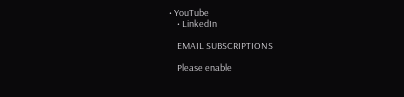• YouTube
    • LinkedIn

    EMAIL SUBSCRIPTIONS

    Please enable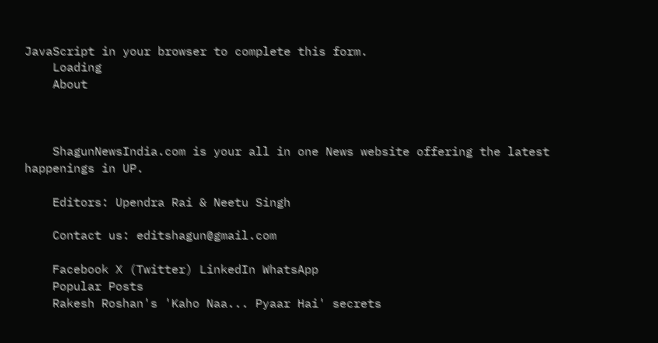JavaScript in your browser to complete this form.
    Loading
    About



    ShagunNewsIndia.com is your all in one News website offering the latest happenings in UP.

    Editors: Upendra Rai & Neetu Singh

    Contact us: editshagun@gmail.com

    Facebook X (Twitter) LinkedIn WhatsApp
    Popular Posts
    Rakesh Roshan's 'Kaho Naa... Pyaar Hai' secrets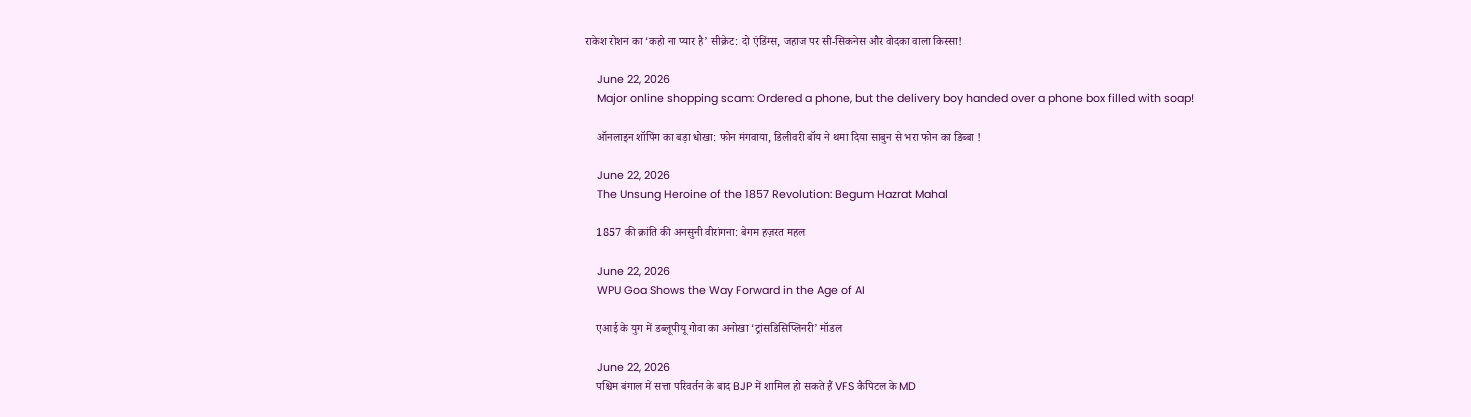राकेश रोशन का ‘कहो ना प्यार है’ सीक्रेट: दो एंडिंग्स, जहाज पर सी-सिकनेस और वोदका वाला किस्सा!

    June 22, 2026
    Major online shopping scam: Ordered a phone, but the delivery boy handed over a phone box filled with soap!

    ऑनलाइन शॉपिंग का बड़ा धोखा: फोन मंगवाया, डिलीवरी बॉय ने थमा दिया साबुन से भरा फोन का डिब्बा !

    June 22, 2026
    The Unsung Heroine of the 1857 Revolution: Begum Hazrat Mahal

    1857 की क्रांति की अनसुनी वीरांगना: बेगम हज़रत महल

    June 22, 2026
    WPU Goa Shows the Way Forward in the Age of AI

    एआई के युग में डब्लूपीयू गोवा का अनोखा ‘ट्रांसडिसिप्लिनरी’ मॉडल

    June 22, 2026
    पश्चिम बंगाल में सत्ता परिवर्तन के बाद BJP में शामिल हो सकते हैं VFS कैपिटल के MD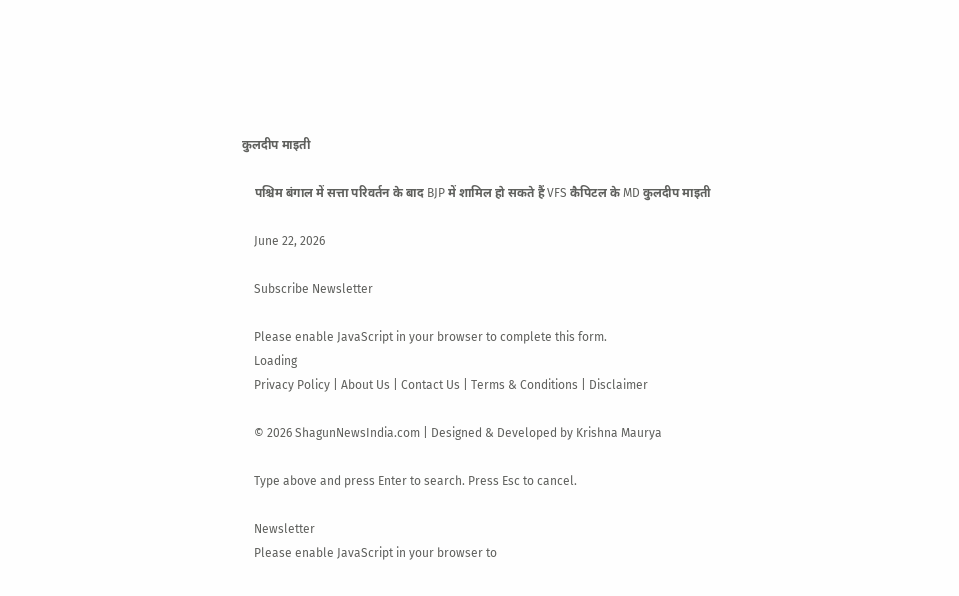कुलदीप माइती

    पश्चिम बंगाल में सत्ता परिवर्तन के बाद BJP में शामिल हो सकते हैं VFS कैपिटल के MD कुलदीप माइती

    June 22, 2026

    Subscribe Newsletter

    Please enable JavaScript in your browser to complete this form.
    Loading
    Privacy Policy | About Us | Contact Us | Terms & Conditions | Disclaimer

    © 2026 ShagunNewsIndia.com | Designed & Developed by Krishna Maurya

    Type above and press Enter to search. Press Esc to cancel.

    Newsletter
    Please enable JavaScript in your browser to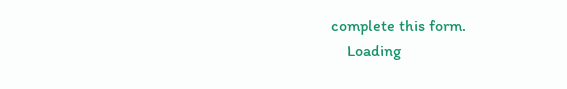complete this form.
    Loading